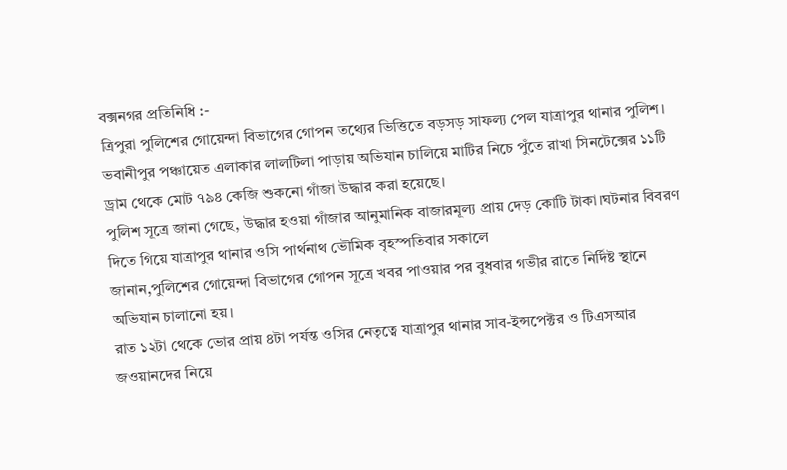বক্সনগর প্রতিনিধি :-
ত্রিপুরা পুলিশের গোয়েন্দা বিভাগের গোপন তথ্যের ভিত্তিতে বড়সড় সাফল্য পেল যাত্রাপুর থানার পুলিশ।
ভবানীপুর পঞ্চায়েত এলাকার লালটিলা পাড়ায় অভিযান চালিয়ে মাটির নিচে পুঁতে রাখা সিনটেক্সের ১১টি ড্রাম থেকে মোট ৭৯৪ কেজি শুকনো গাঁজা উদ্ধার করা হয়েছে।
পুলিশ সূত্রে জানা গেছে, উদ্ধার হওয়া গাঁজার আনুমানিক বাজারমূল্য প্রায় দেড় কোটি টাকা।ঘটনার বিবরণ দিতে গিয়ে যাত্রাপুর থানার ওসি পার্থনাথ ভৌমিক বৃহস্পতিবার সকালে
জানান,পুলিশের গোয়েন্দা বিভাগের গোপন সূত্রে খবর পাওয়ার পর বুধবার গভীর রাতে নির্দিষ্ট স্থানে অভিযান চালানো হয়।
রাত ১২টা থেকে ভোর প্রায় ৪টা পর্যন্ত ওসির নেতৃত্বে যাত্রাপুর থানার সাব-ইন্সপেক্টর ও টিএসআর জওয়ানদের নিয়ে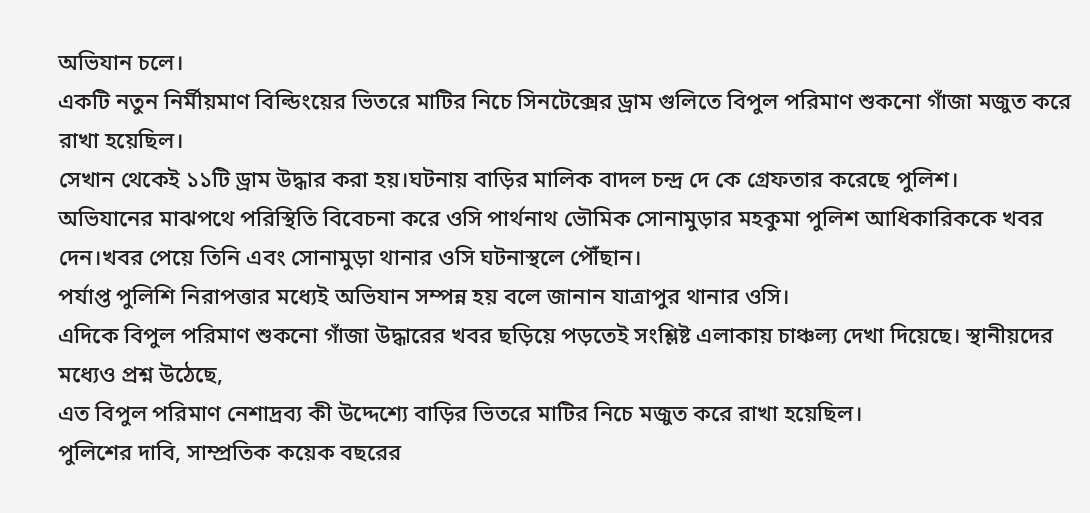অভিযান চলে।
একটি নতুন নির্মীয়মাণ বিল্ডিংয়ের ভিতরে মাটির নিচে সিনটেক্সের ড্রাম গুলিতে বিপুল পরিমাণ শুকনো গাঁজা মজুত করে রাখা হয়েছিল।
সেখান থেকেই ১১টি ড্রাম উদ্ধার করা হয়।ঘটনায় বাড়ির মালিক বাদল চন্দ্র দে কে গ্রেফতার করেছে পুলিশ।
অভিযানের মাঝপথে পরিস্থিতি বিবেচনা করে ওসি পার্থনাথ ভৌমিক সোনামুড়ার মহকুমা পুলিশ আধিকারিককে খবর দেন।খবর পেয়ে তিনি এবং সোনামুড়া থানার ওসি ঘটনাস্থলে পৌঁছান।
পর্যাপ্ত পুলিশি নিরাপত্তার মধ্যেই অভিযান সম্পন্ন হয় বলে জানান যাত্রাপুর থানার ওসি।
এদিকে বিপুল পরিমাণ শুকনো গাঁজা উদ্ধারের খবর ছড়িয়ে পড়তেই সংশ্লিষ্ট এলাকায় চাঞ্চল্য দেখা দিয়েছে। স্থানীয়দের মধ্যেও প্রশ্ন উঠেছে,
এত বিপুল পরিমাণ নেশাদ্রব্য কী উদ্দেশ্যে বাড়ির ভিতরে মাটির নিচে মজুত করে রাখা হয়েছিল।
পুলিশের দাবি, সাম্প্রতিক কয়েক বছরের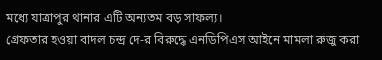মধ্যে যাত্রাপুর থানার এটি অন্যতম বড় সাফল্য।
গ্রেফতার হওয়া বাদল চন্দ্র দে-র বিরুদ্ধে এনডিপিএস আইনে মামলা রুজু করা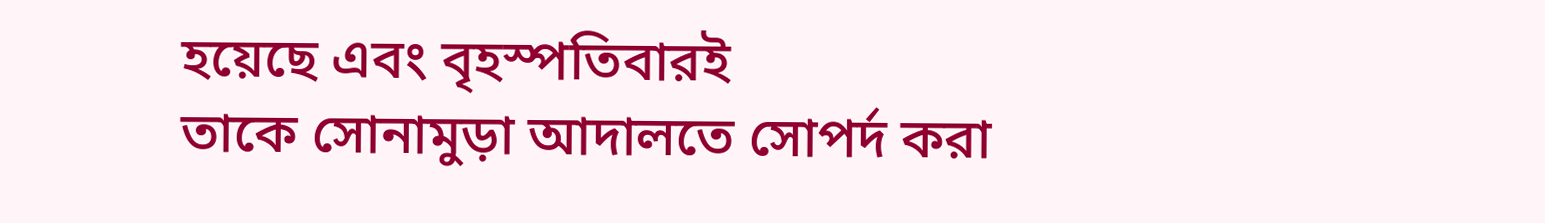হয়েছে এবং বৃহস্পতিবারই
তাকে সোনামুড়া আদালতে সোপর্দ করা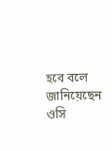হবে বলে জানিয়েছেন ওসি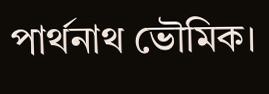পার্থনাথ ভৌমিক।